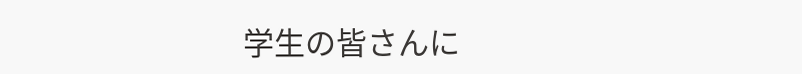学生の皆さんに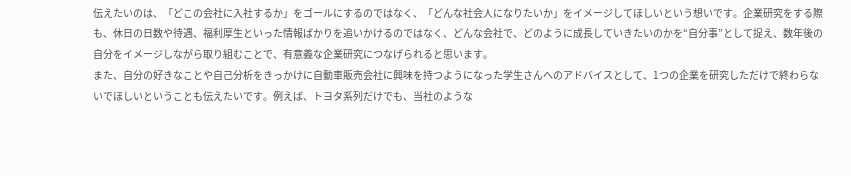伝えたいのは、「どこの会社に入社するか」をゴールにするのではなく、「どんな社会人になりたいか」をイメージしてほしいという想いです。企業研究をする際も、休日の日数や待遇、福利厚生といった情報ばかりを追いかけるのではなく、どんな会社で、どのように成長していきたいのかを“自分事”として捉え、数年後の自分をイメージしながら取り組むことで、有意義な企業研究につなげられると思います。
また、自分の好きなことや自己分析をきっかけに自動車販売会社に興味を持つようになった学生さんへのアドバイスとして、1つの企業を研究しただけで終わらないでほしいということも伝えたいです。例えば、トヨタ系列だけでも、当社のような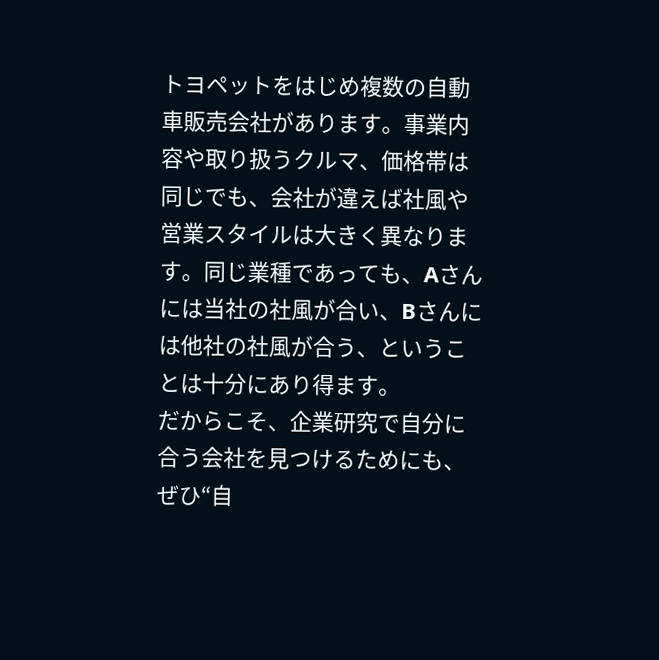トヨペットをはじめ複数の自動車販売会社があります。事業内容や取り扱うクルマ、価格帯は同じでも、会社が違えば社風や営業スタイルは大きく異なります。同じ業種であっても、Aさんには当社の社風が合い、Bさんには他社の社風が合う、ということは十分にあり得ます。
だからこそ、企業研究で自分に合う会社を見つけるためにも、ぜひ“自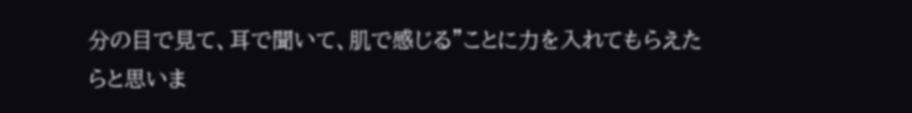分の目で見て、耳で聞いて、肌で感じる”ことに力を入れてもらえたらと思いま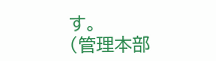す。
(管理本部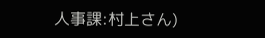人事課:村上さん)